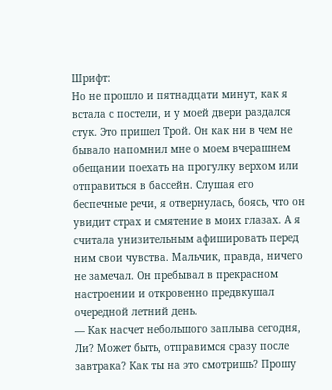Шрифт:
Но не прошло и пятнадцати минут, как я встала с постели, и у моей двери раздался стук. Это пришел Трой. Он как ни в чем не бывало напомнил мне о моем вчерашнем обещании поехать на прогулку верхом или отправиться в бассейн. Слушая его беспечные речи, я отвернулась, боясь, что он увидит страх и смятение в моих глазах. А я считала унизительным афишировать перед ним свои чувства. Мальчик, правда, ничего не замечал. Он пребывал в прекрасном настроении и откровенно предвкушал очередной летний день.
— Как насчет небольшого заплыва сегодня, Ли? Может быть, отправимся сразу после завтрака? Как ты на это смотришь? Прошу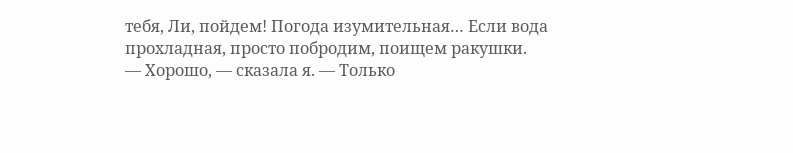тебя, Ли, пойдем! Погода изумительная… Если вода прохладная, просто побродим, поищем ракушки.
— Хорошо, — сказала я. — Только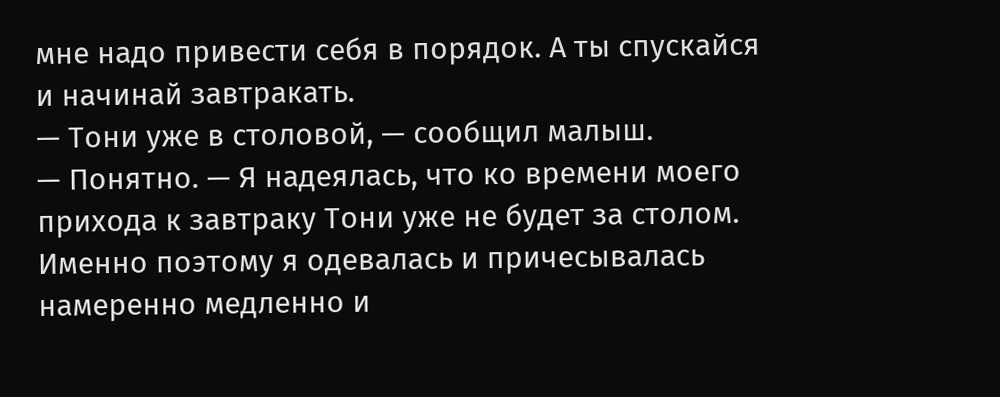мне надо привести себя в порядок. А ты спускайся и начинай завтракать.
— Тони уже в столовой, — сообщил малыш.
— Понятно. — Я надеялась, что ко времени моего прихода к завтраку Тони уже не будет за столом. Именно поэтому я одевалась и причесывалась намеренно медленно и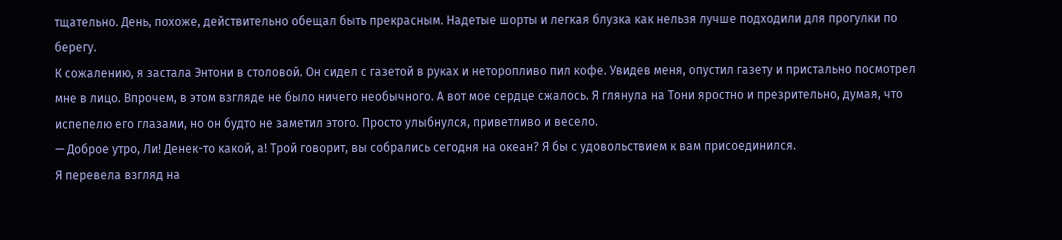тщательно. День, похоже, действительно обещал быть прекрасным. Надетые шорты и легкая блузка как нельзя лучше подходили для прогулки по берегу.
К сожалению, я застала Энтони в столовой. Он сидел с газетой в руках и неторопливо пил кофе. Увидев меня, опустил газету и пристально посмотрел мне в лицо. Впрочем, в этом взгляде не было ничего необычного. А вот мое сердце сжалось. Я глянула на Тони яростно и презрительно, думая, что испепелю его глазами, но он будто не заметил этого. Просто улыбнулся, приветливо и весело.
— Доброе утро, Ли! Денек-то какой, а! Трой говорит, вы собрались сегодня на океан? Я бы с удовольствием к вам присоединился.
Я перевела взгляд на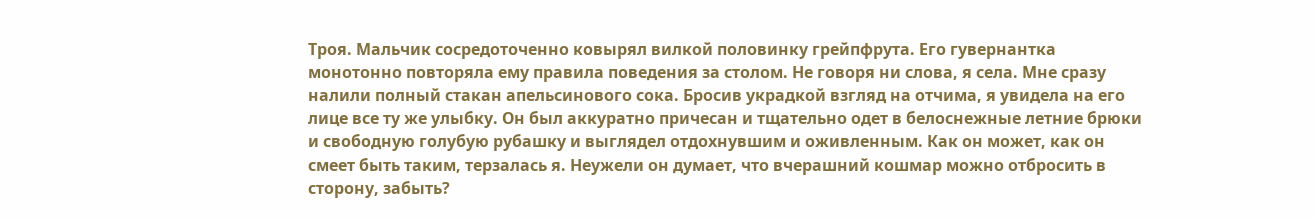Троя. Мальчик сосредоточенно ковырял вилкой половинку грейпфрута. Его гувернантка монотонно повторяла ему правила поведения за столом. Не говоря ни слова, я села. Мне сразу налили полный стакан апельсинового сока. Бросив украдкой взгляд на отчима, я увидела на его лице все ту же улыбку. Он был аккуратно причесан и тщательно одет в белоснежные летние брюки и свободную голубую рубашку и выглядел отдохнувшим и оживленным. Как он может, как он смеет быть таким, терзалась я. Неужели он думает, что вчерашний кошмар можно отбросить в сторону, забыть?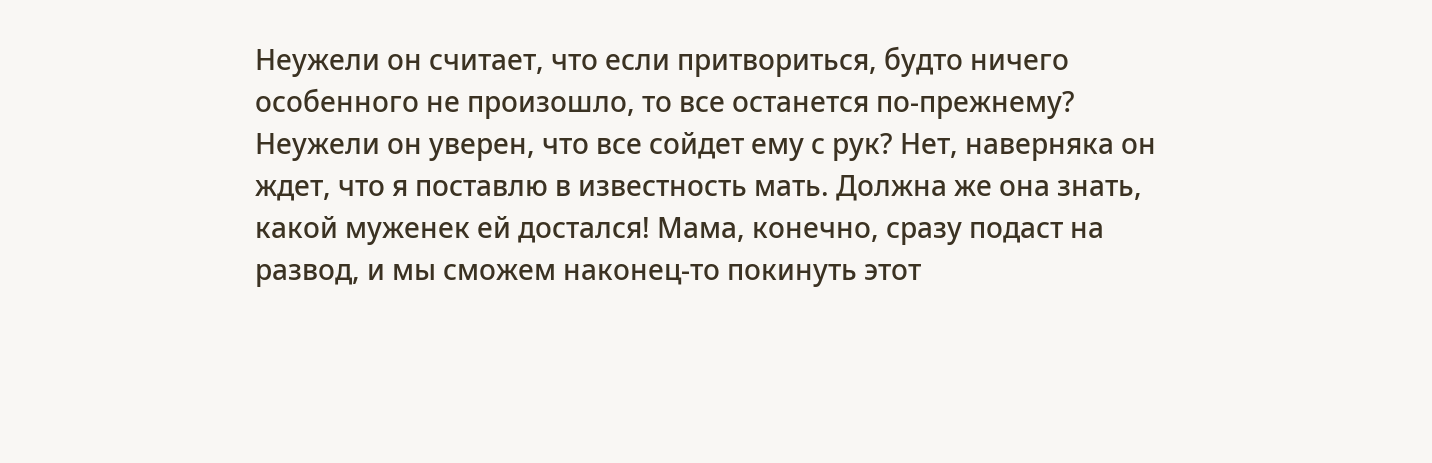Неужели он считает, что если притвориться, будто ничего особенного не произошло, то все останется по-прежнему? Неужели он уверен, что все сойдет ему с рук? Нет, наверняка он ждет, что я поставлю в известность мать. Должна же она знать, какой муженек ей достался! Мама, конечно, сразу подаст на развод, и мы сможем наконец-то покинуть этот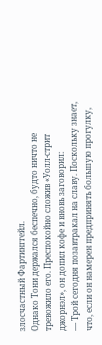злосчастный Фартинггейл.
Однако Тони держался беспечно, будто ничто не тревожило его. Преспокойно сложив «Уолл-стрит джорнэл», он допил кофе и вновь заговорил:
— Трой сегодня позавтракал на славу. Поскольку знает, что, если он намерен предпринять большую прогулку,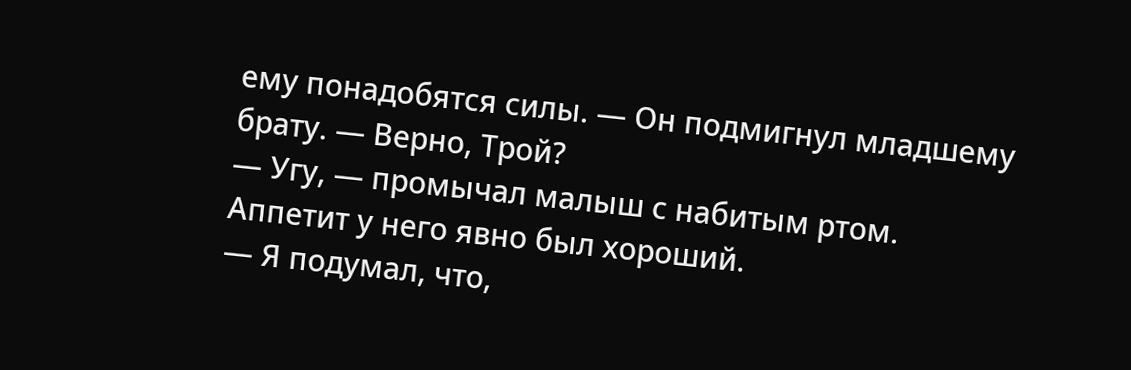ему понадобятся силы. — Он подмигнул младшему брату. — Верно, Трой?
— Угу, — промычал малыш с набитым ртом. Аппетит у него явно был хороший.
— Я подумал, что,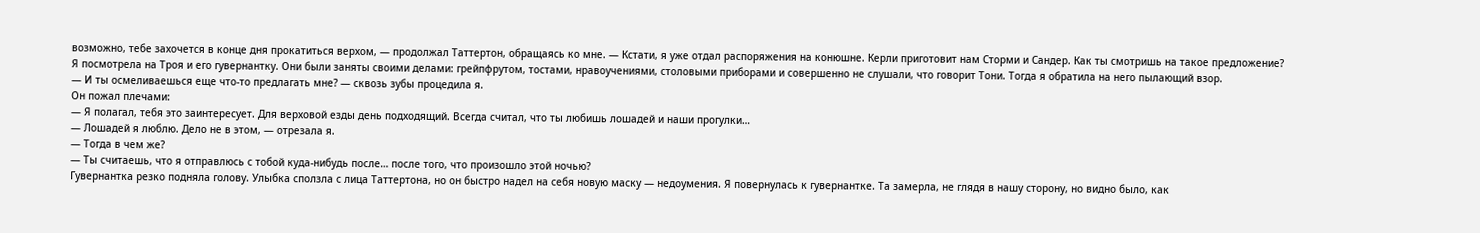возможно, тебе захочется в конце дня прокатиться верхом, — продолжал Таттертон, обращаясь ко мне. — Кстати, я уже отдал распоряжения на конюшне. Керли приготовит нам Сторми и Сандер. Как ты смотришь на такое предложение?
Я посмотрела на Троя и его гувернантку. Они были заняты своими делами: грейпфрутом, тостами, нравоучениями, столовыми приборами и совершенно не слушали, что говорит Тони. Тогда я обратила на него пылающий взор.
— И ты осмеливаешься еще что-то предлагать мне? — сквозь зубы процедила я.
Он пожал плечами:
— Я полагал, тебя это заинтересует. Для верховой езды день подходящий. Всегда считал, что ты любишь лошадей и наши прогулки…
— Лошадей я люблю. Дело не в этом, — отрезала я.
— Тогда в чем же?
— Ты считаешь, что я отправлюсь с тобой куда-нибудь после… после того, что произошло этой ночью?
Гувернантка резко подняла голову. Улыбка сползла с лица Таттертона, но он быстро надел на себя новую маску — недоумения. Я повернулась к гувернантке. Та замерла, не глядя в нашу сторону, но видно было, как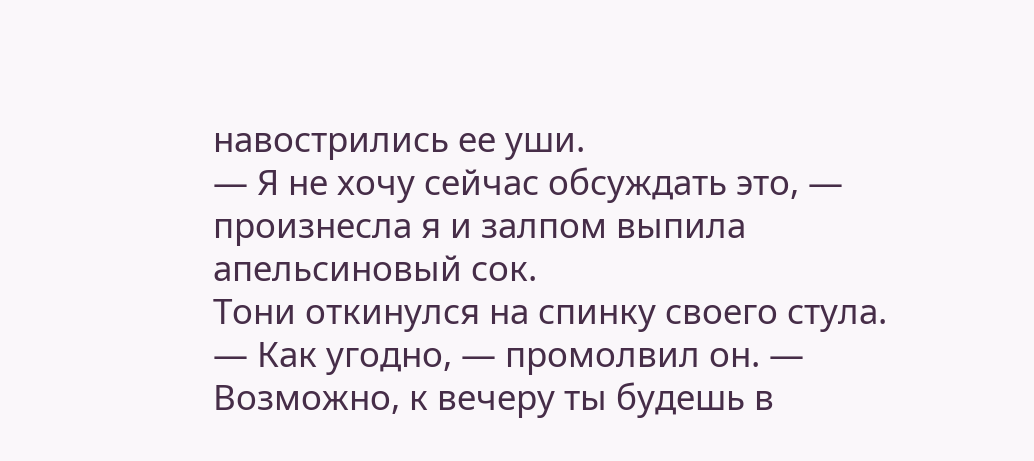навострились ее уши.
— Я не хочу сейчас обсуждать это, — произнесла я и залпом выпила апельсиновый сок.
Тони откинулся на спинку своего стула.
— Как угодно, — промолвил он. — Возможно, к вечеру ты будешь в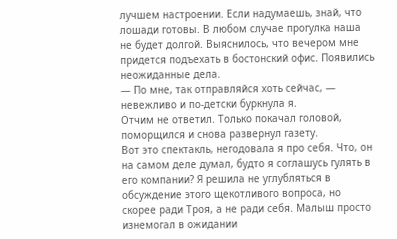лучшем настроении. Если надумаешь, знай, что лошади готовы. В любом случае прогулка наша не будет долгой. Выяснилось, что вечером мне придется подъехать в бостонский офис. Появились неожиданные дела.
— По мне, так отправляйся хоть сейчас, — невежливо и по-детски буркнула я.
Отчим не ответил. Только покачал головой, поморщился и снова развернул газету.
Вот это спектакль, негодовала я про себя. Что, он на самом деле думал, будто я соглашусь гулять в его компании? Я решила не углубляться в обсуждение этого щекотливого вопроса, но скорее ради Троя, а не ради себя. Малыш просто изнемогал в ожидании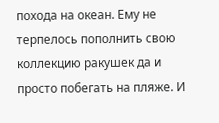похода на океан. Ему не терпелось пополнить свою коллекцию ракушек да и просто побегать на пляже. И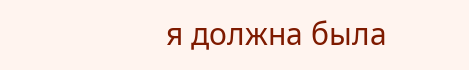я должна была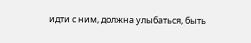идти с ним, должна улыбаться, быть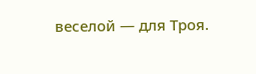веселой — для Троя.